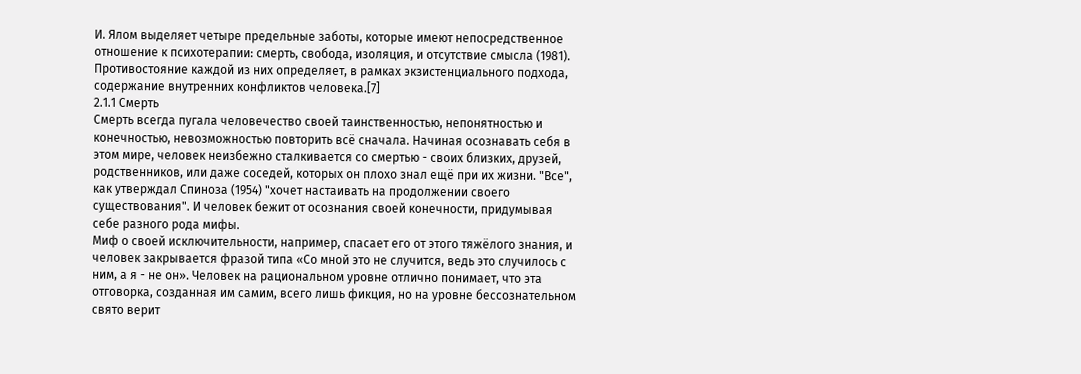И. Ялом выделяет четыре предельные заботы, которые имеют непосредственное отношение к психотерапии: смерть, свобода, изоляция, и отсутствие смысла (1981). Противостояние каждой из них определяет, в рамках экзистенциального подхода, содержание внутренних конфликтов человека.[7]
2.1.1 Смерть
Смерть всегда пугала человечество своей таинственностью, непонятностью и конечностью, невозможностью повторить всё сначала. Начиная осознавать себя в этом мире, человек неизбежно сталкивается со смертью - своих близких, друзей, родственников, или даже соседей, которых он плохо знал ещё при их жизни. "Все", как утверждал Спиноза (1954) "хочет настаивать на продолжении своего существования". И человек бежит от осознания своей конечности, придумывая себе разного рода мифы.
Миф о своей исключительности, например, спасает его от этого тяжёлого знания, и человек закрывается фразой типа «Со мной это не случится, ведь это случилось с ним, а я - не он». Человек на рациональном уровне отлично понимает, что эта отговорка, созданная им самим, всего лишь фикция, но на уровне бессознательном свято верит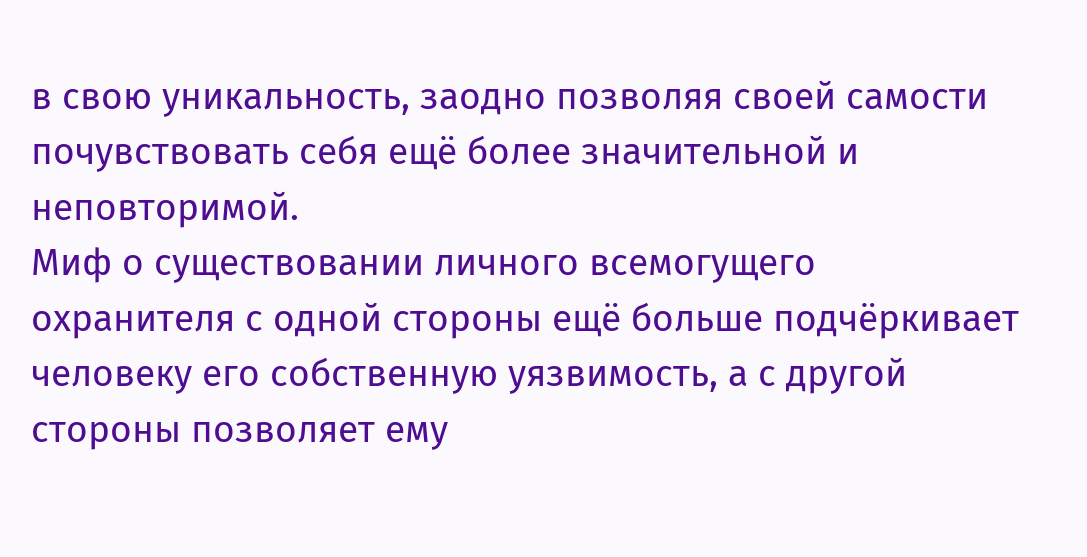в свою уникальность, заодно позволяя своей самости почувствовать себя ещё более значительной и неповторимой.
Миф о существовании личного всемогущего охранителя с одной стороны ещё больше подчёркивает человеку его собственную уязвимость, а с другой стороны позволяет ему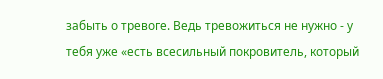забыть о тревоге. Ведь тревожиться не нужно - у тебя уже «есть всесильный покровитель, который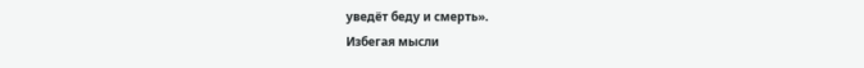уведёт беду и смерть».
Избегая мысли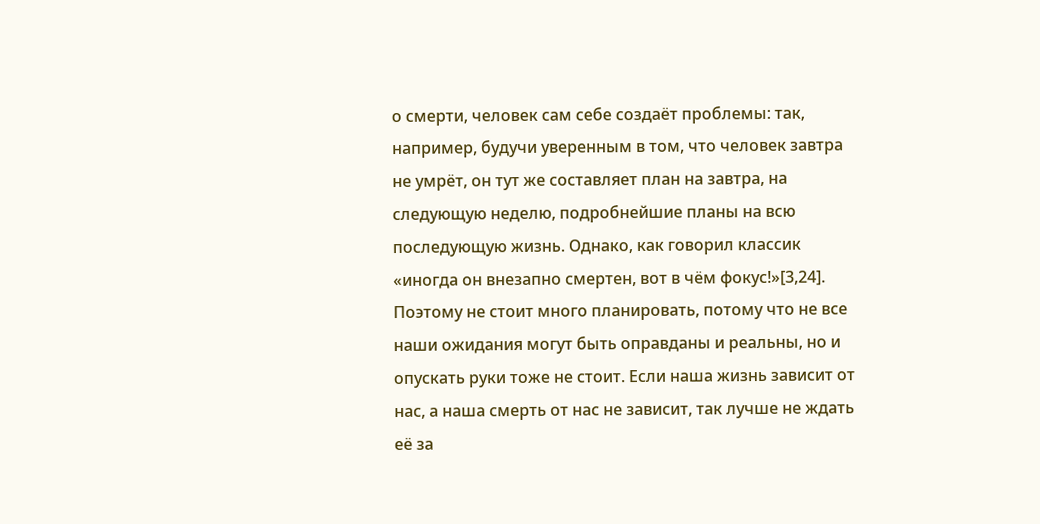о смерти, человек сам себе создаёт проблемы: так, например, будучи уверенным в том, что человек завтра не умрёт, он тут же составляет план на завтра, на следующую неделю, подробнейшие планы на всю последующую жизнь. Однако, как говорил классик «иногда он внезапно смертен, вот в чём фокус!»[3,24].
Поэтому не стоит много планировать, потому что не все наши ожидания могут быть оправданы и реальны, но и опускать руки тоже не стоит. Если наша жизнь зависит от нас, а наша смерть от нас не зависит, так лучше не ждать её за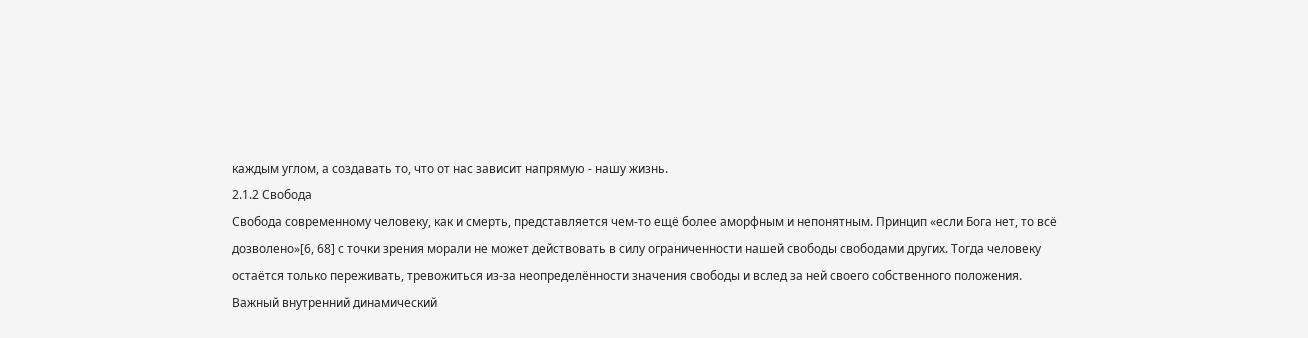каждым углом, а создавать то, что от нас зависит напрямую - нашу жизнь.
2.1.2 Свобода
Свобода современному человеку, как и смерть, представляется чем-то ещё более аморфным и непонятным. Принцип «если Бога нет, то всё дозволено»[6, 68] с точки зрения морали не может действовать в силу ограниченности нашей свободы свободами других. Тогда человеку остаётся только переживать, тревожиться из-за неопределённости значения свободы и вслед за ней своего собственного положения.
Важный внутренний динамический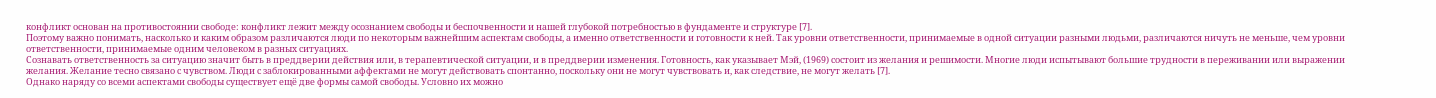конфликт основан на противостоянии свободе: конфликт лежит между осознанием свободы и беспочвенности и нашей глубокой потребностью в фундаменте и структуре [7].
Поэтому важно понимать, насколько и каким образом различаются люди по некоторым важнейшим аспектам свободы, а именно ответственности и готовности к ней. Так уровни ответственности, принимаемые в одной ситуации разными людьми, различаются ничуть не меньше, чем уровни ответственности, принимаемые одним человеком в разных ситуациях.
Сознавать ответственность за ситуацию значит быть в преддверии действия или, в терапевтической ситуации, и в преддверии изменения. Готовность, как указывает Мэй, (1969) состоит из желания и решимости. Многие люди испытывают большие трудности в переживании или выражении желания. Желание тесно связано с чувством. Люди с заблокированными аффектами не могут действовать спонтанно, поскольку они не могут чувствовать и, как следствие, не могут желать [7].
Однако наряду со всеми аспектами свободы существует ещё две формы самой свободы. Условно их можно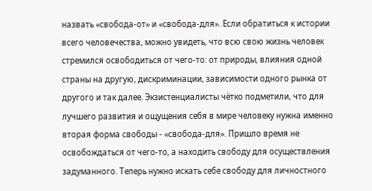назвать «свобода-от» и «свобода-для». Если обратиться к истории всего человечества, можно увидеть, что всю свою жизнь человек стремился освободиться от чего-то: от природы, влияния одной страны на другую, дискриминации, зависимости одного рынка от другого и так далее. Экзистенциалисты чётко подметили, что для лучшего развития и ощущения себя в мире человеку нужна именно вторая форма свободы - «свобода-для». Пришло время не освобождаться от чего-то, а находить свободу для осуществления задуманного. Теперь нужно искать себе свободу для личностного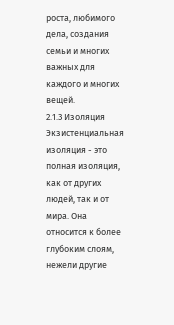роста, любимого дела, создания семьи и многих важных для каждого и многих вещей.
2.1.3 Изоляция
Экзистенциальная изоляция - это полная изоляция, как от других людей, так и от мира. Она относится к более глубоким слоям, нежели другие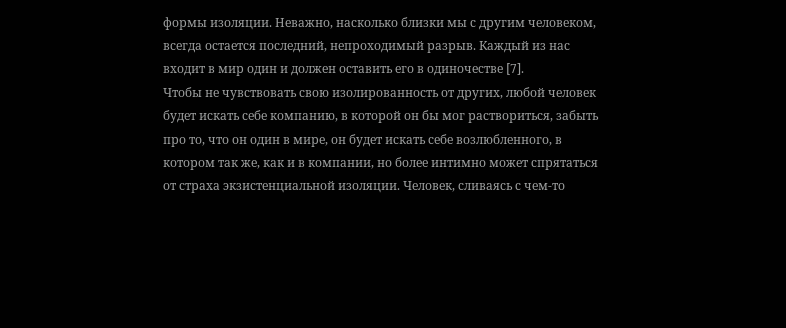формы изоляции. Неважно, насколько близки мы с другим человеком, всегда остается последний, непроходимый разрыв. Каждый из нас входит в мир один и должен оставить его в одиночестве [7].
Чтобы не чувствовать свою изолированность от других, любой человек будет искать себе компанию, в которой он бы мог раствориться, забыть про то, что он один в мире, он будет искать себе возлюбленного, в котором так же, как и в компании, но более интимно может спрятаться от страха экзистенциальной изоляции. Человек, сливаясь с чем-то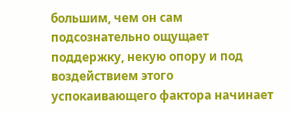большим, чем он сам подсознательно ощущает поддержку, некую опору и под воздействием этого успокаивающего фактора начинает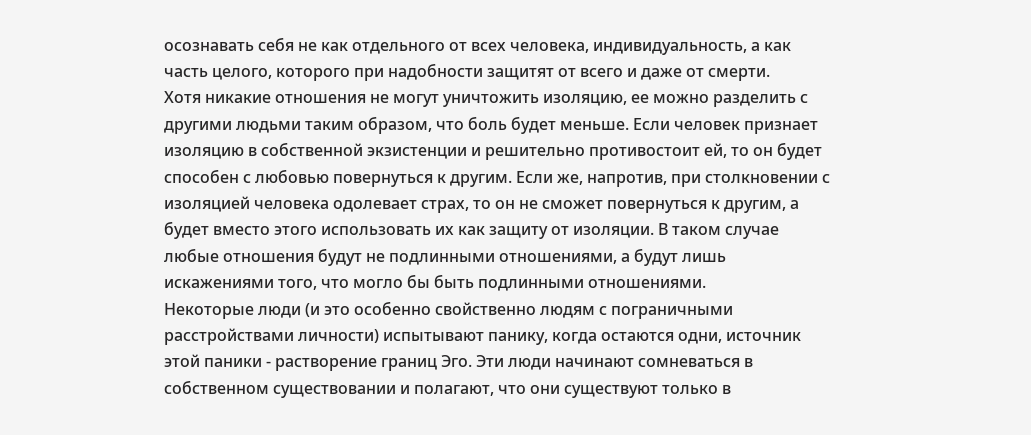осознавать себя не как отдельного от всех человека, индивидуальность, а как часть целого, которого при надобности защитят от всего и даже от смерти.
Хотя никакие отношения не могут уничтожить изоляцию, ее можно разделить с другими людьми таким образом, что боль будет меньше. Если человек признает изоляцию в собственной экзистенции и решительно противостоит ей, то он будет способен с любовью повернуться к другим. Если же, напротив, при столкновении с изоляцией человека одолевает страх, то он не сможет повернуться к другим, а будет вместо этого использовать их как защиту от изоляции. В таком случае любые отношения будут не подлинными отношениями, а будут лишь искажениями того, что могло бы быть подлинными отношениями.
Некоторые люди (и это особенно свойственно людям с пограничными расстройствами личности) испытывают панику, когда остаются одни, источник этой паники - растворение границ Эго. Эти люди начинают сомневаться в собственном существовании и полагают, что они существуют только в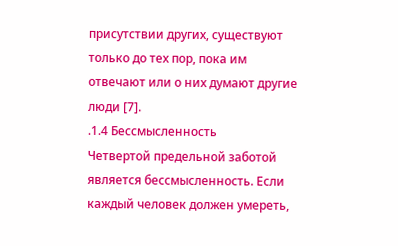присутствии других, существуют только до тех пор, пока им отвечают или о них думают другие люди [7].
.1.4 Бессмысленность
Четвертой предельной заботой является бессмысленность. Если каждый человек должен умереть,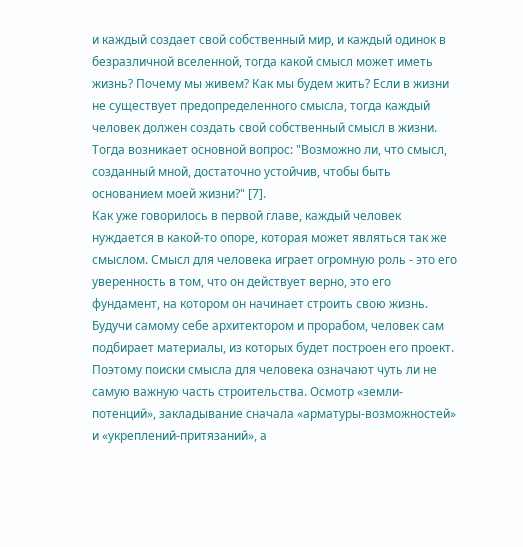и каждый создает свой собственный мир, и каждый одинок в безразличной вселенной, тогда какой смысл может иметь жизнь? Почему мы живем? Как мы будем жить? Если в жизни не существует предопределенного смысла, тогда каждый человек должен создать свой собственный смысл в жизни. Тогда возникает основной вопрос: "Возможно ли, что смысл, созданный мной, достаточно устойчив, чтобы быть основанием моей жизни?" [7].
Как уже говорилось в первой главе, каждый человек нуждается в какой-то опоре, которая может являться так же смыслом. Смысл для человека играет огромную роль - это его уверенность в том, что он действует верно, это его фундамент, на котором он начинает строить свою жизнь. Будучи самому себе архитектором и прорабом, человек сам подбирает материалы, из которых будет построен его проект. Поэтому поиски смысла для человека означают чуть ли не самую важную часть строительства. Осмотр «земли-потенций», закладывание сначала «арматуры-возможностей» и «укреплений-притязаний», а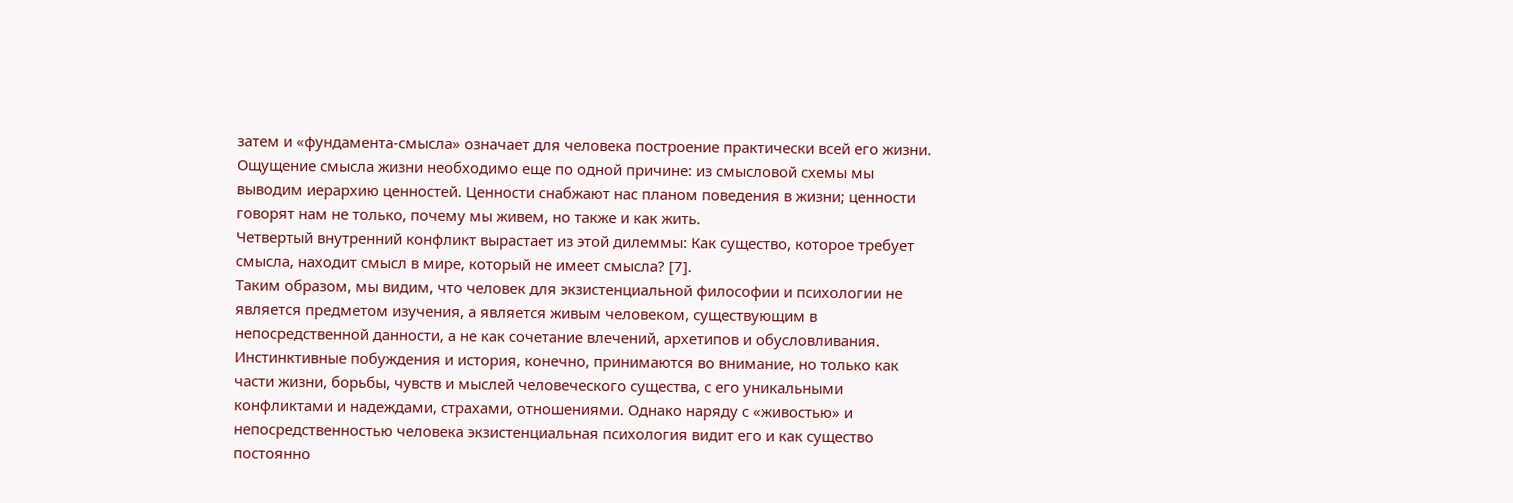затем и «фундамента-смысла» означает для человека построение практически всей его жизни.
Ощущение смысла жизни необходимо еще по одной причине: из смысловой схемы мы выводим иерархию ценностей. Ценности снабжают нас планом поведения в жизни; ценности говорят нам не только, почему мы живем, но также и как жить.
Четвертый внутренний конфликт вырастает из этой дилеммы: Как существо, которое требует смысла, находит смысл в мире, который не имеет смысла? [7].
Таким образом, мы видим, что человек для экзистенциальной философии и психологии не является предметом изучения, а является живым человеком, существующим в непосредственной данности, а не как сочетание влечений, архетипов и обусловливания. Инстинктивные побуждения и история, конечно, принимаются во внимание, но только как части жизни, борьбы, чувств и мыслей человеческого существа, с его уникальными конфликтами и надеждами, страхами, отношениями. Однако наряду с «живостью» и непосредственностью человека экзистенциальная психология видит его и как существо постоянно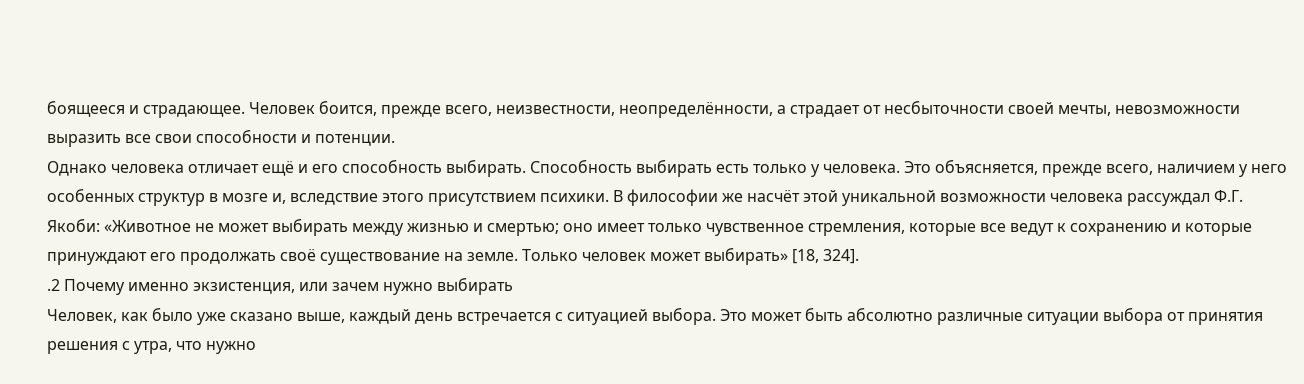боящееся и страдающее. Человек боится, прежде всего, неизвестности, неопределённости, а страдает от несбыточности своей мечты, невозможности выразить все свои способности и потенции.
Однако человека отличает ещё и его способность выбирать. Способность выбирать есть только у человека. Это объясняется, прежде всего, наличием у него особенных структур в мозге и, вследствие этого присутствием психики. В философии же насчёт этой уникальной возможности человека рассуждал Ф.Г. Якоби: «Животное не может выбирать между жизнью и смертью; оно имеет только чувственное стремления, которые все ведут к сохранению и которые принуждают его продолжать своё существование на земле. Только человек может выбирать» [18, 324].
.2 Почему именно экзистенция, или зачем нужно выбирать
Человек, как было уже сказано выше, каждый день встречается с ситуацией выбора. Это может быть абсолютно различные ситуации выбора от принятия решения с утра, что нужно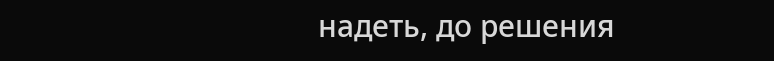надеть, до решения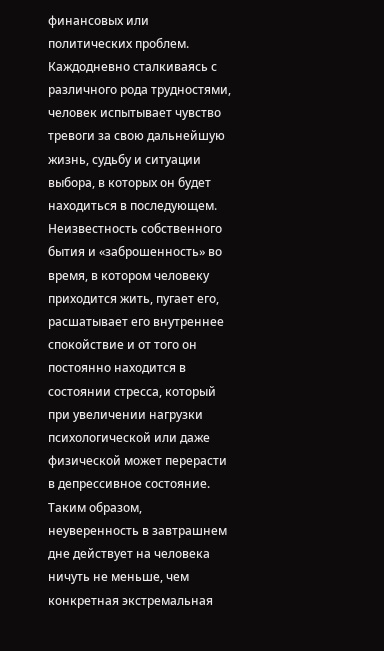финансовых или политических проблем.
Каждодневно сталкиваясь с различного рода трудностями, человек испытывает чувство тревоги за свою дальнейшую жизнь, судьбу и ситуации выбора, в которых он будет находиться в последующем. Неизвестность собственного бытия и «заброшенность» во время, в котором человеку приходится жить, пугает его, расшатывает его внутреннее спокойствие и от того он постоянно находится в состоянии стресса, который при увеличении нагрузки психологической или даже физической может перерасти в депрессивное состояние. Таким образом, неуверенность в завтрашнем дне действует на человека ничуть не меньше, чем конкретная экстремальная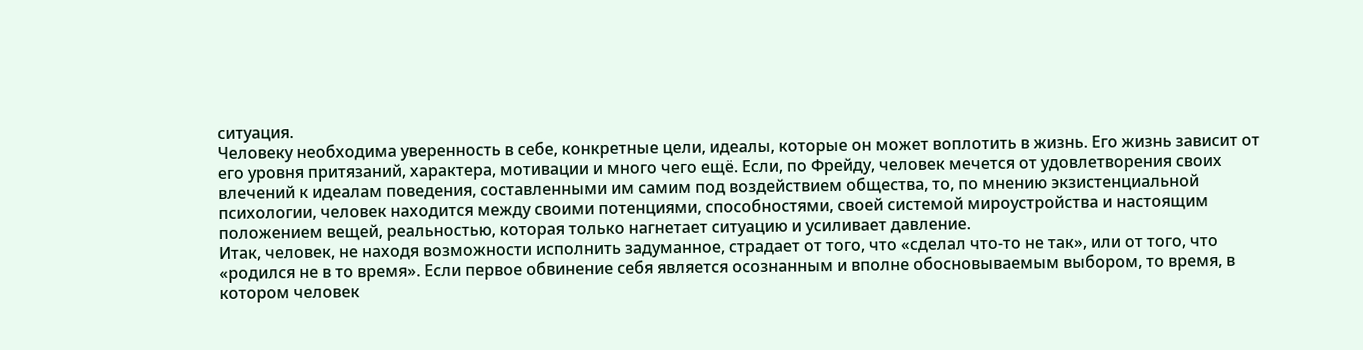ситуация.
Человеку необходима уверенность в себе, конкретные цели, идеалы, которые он может воплотить в жизнь. Его жизнь зависит от его уровня притязаний, характера, мотивации и много чего ещё. Если, по Фрейду, человек мечется от удовлетворения своих влечений к идеалам поведения, составленными им самим под воздействием общества, то, по мнению экзистенциальной психологии, человек находится между своими потенциями, способностями, своей системой мироустройства и настоящим положением вещей, реальностью, которая только нагнетает ситуацию и усиливает давление.
Итак, человек, не находя возможности исполнить задуманное, страдает от того, что «сделал что-то не так», или от того, что «родился не в то время». Если первое обвинение себя является осознанным и вполне обосновываемым выбором, то время, в котором человек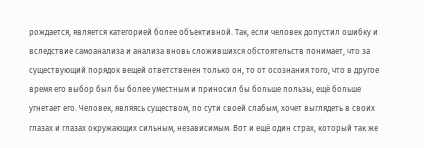рождается, является категорией более объективной. Так, если человек допустил ошибку и вследствие самоанализа и анализа вновь сложившихся обстоятельств понимает, что за существующий порядок вещей ответственен только он, то от осознания того, что в другое время его выбор был бы более уместным и приносил бы больше пользы, ещё больше угнетает его. Человек, являясь существом, по сути своей слабым, хочет выглядеть в своих глазах и глазах окружающих сильным, независимым. Вот и ещё один страх, который так же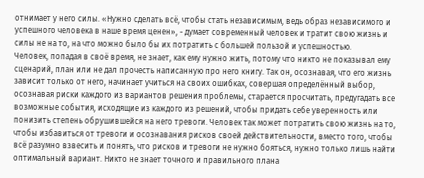отнимает у него силы. «Нужно сделать всё, чтобы стать независимым, ведь образ независимого и успешного человека в наше время ценен», - думает современный человек и тратит свою жизнь и силы не на то, на что можно было бы их потратить с большей пользой и успешностью.
Человек, попадая в своё время, не знает, как ему нужно жить, потому что никто не показывал ему сценарий, план или не дал прочесть написанную про него книгу. Так он, осознавая, что его жизнь зависит только от него, начинает учиться на своих ошибках, совершая определённый выбор, осознавая риски каждого из вариантов решения проблемы, старается просчитать, предугадать все возможные события, исходящие из каждого из решений, чтобы придать себе уверенность или понизить степень обрушившейся на него тревоги. Человек так может потратить свою жизнь на то, чтобы избавиться от тревоги и осознавания рисков своей действительности, вместо того, чтобы всё разумно взвесить и понять, что рисков и тревоги не нужно бояться, нужно только лишь найти оптимальный вариант. Никто не знает точного и правильного плана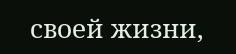своей жизни,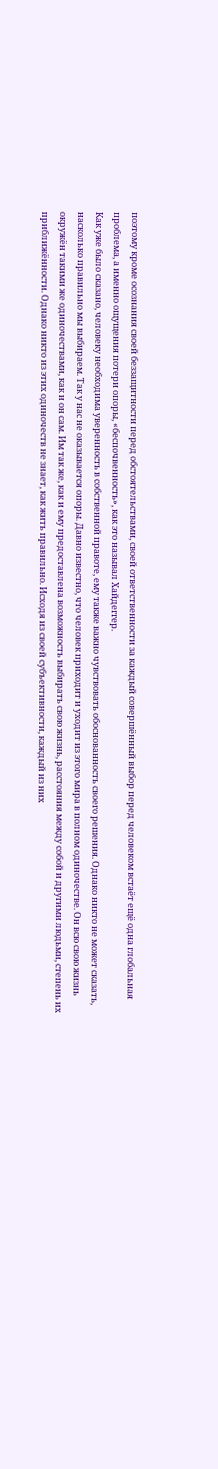поэтому кроме осознания своей беззащитности перед обстоятельствами, своей ответственности за каждый совершённый выбор перед человеком встаёт ещё одна глобальная проблема, а именно ощущения потери опоры, «беспочвенность», как это называл Хайдеггер.
Как уже было сказано, человеку необходима уверенность в собственной правоте, ему также важно чувствовать обоснованность своего решения. Однако никто не может сказать, насколько правильно мы выбираем. Так у нас не оказывается опоры. Давно известно, что человек приходит и уходит из этого мира в полном одиночестве. Он всю свою жизнь окружён такими же одиночествами, как и он сам. Им так же, как и ему предоставлена возможность выбирать свою жизнь, расстояния между собой и другими людьми, степень их приближённости. Однако никто из этих одиночеств не знает, как жить правильно. Исходя из своей субъективности, каждый из них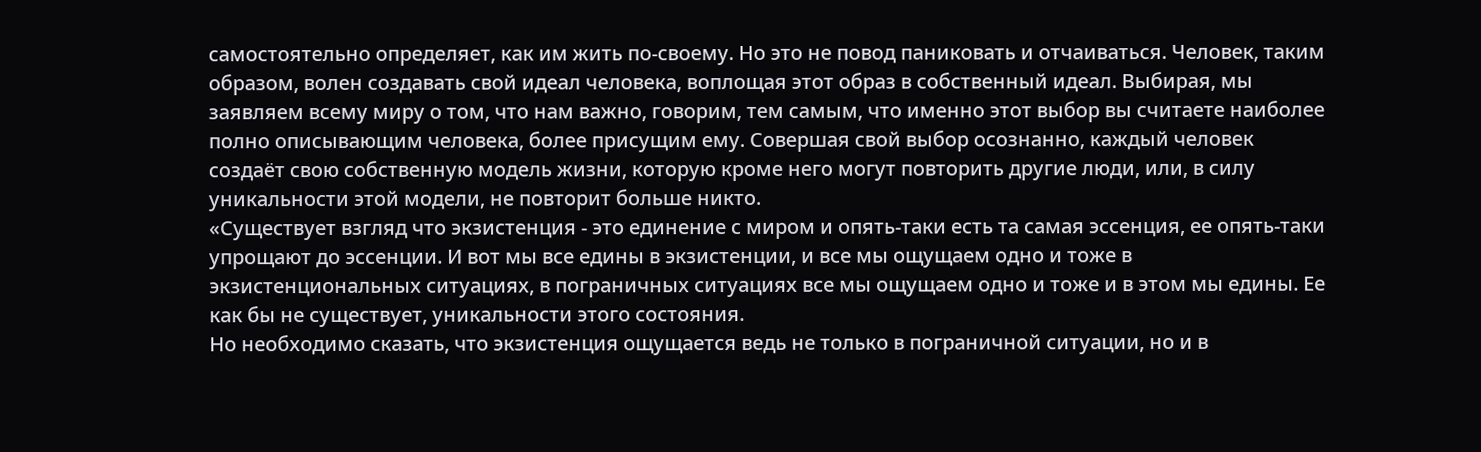самостоятельно определяет, как им жить по-своему. Но это не повод паниковать и отчаиваться. Человек, таким образом, волен создавать свой идеал человека, воплощая этот образ в собственный идеал. Выбирая, мы заявляем всему миру о том, что нам важно, говорим, тем самым, что именно этот выбор вы считаете наиболее полно описывающим человека, более присущим ему. Совершая свой выбор осознанно, каждый человек создаёт свою собственную модель жизни, которую кроме него могут повторить другие люди, или, в силу уникальности этой модели, не повторит больше никто.
«Существует взгляд что экзистенция - это единение с миром и опять-таки есть та самая эссенция, ее опять-таки упрощают до эссенции. И вот мы все едины в экзистенции, и все мы ощущаем одно и тоже в экзистенциональных ситуациях, в пограничных ситуациях все мы ощущаем одно и тоже и в этом мы едины. Ее как бы не существует, уникальности этого состояния.
Но необходимо сказать, что экзистенция ощущается ведь не только в пограничной ситуации, но и в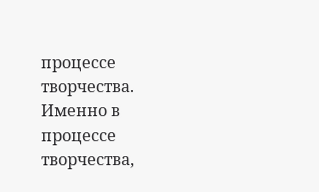процессе творчества. Именно в процессе творчества,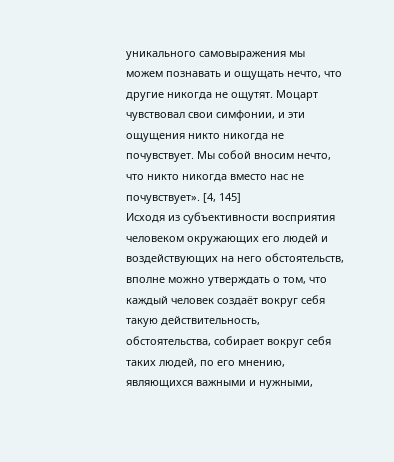уникального самовыражения мы можем познавать и ощущать нечто, что другие никогда не ощутят. Моцарт чувствовал свои симфонии, и эти ощущения никто никогда не почувствует. Мы собой вносим нечто, что никто никогда вместо нас не почувствует». [4, 145]
Исходя из субъективности восприятия человеком окружающих его людей и воздействующих на него обстоятельств, вполне можно утверждать о том, что каждый человек создаёт вокруг себя такую действительность, обстоятельства, собирает вокруг себя таких людей, по его мнению, являющихся важными и нужными,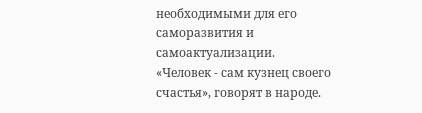необходимыми для его саморазвития и самоактуализации.
«Человек - сам кузнец своего счастья», говорят в народе.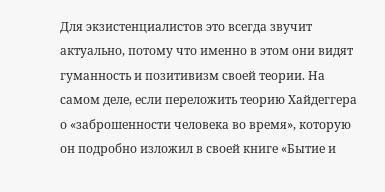Для экзистенциалистов это всегда звучит актуально, потому что именно в этом они видят гуманность и позитивизм своей теории. На самом деле, если переложить теорию Хайдеггера о «заброшенности человека во время», которую он подробно изложил в своей книге «Бытие и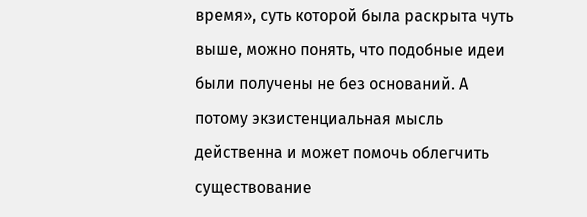время», суть которой была раскрыта чуть выше, можно понять, что подобные идеи были получены не без оснований. А потому экзистенциальная мысль действенна и может помочь облегчить существование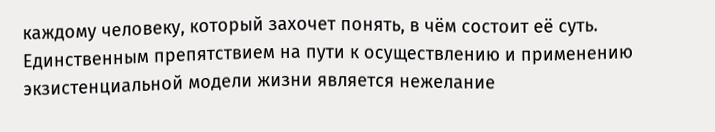каждому человеку, который захочет понять, в чём состоит её суть.
Единственным препятствием на пути к осуществлению и применению экзистенциальной модели жизни является нежелание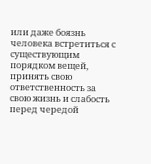или даже боязнь человека встретиться с существующим порядком вещей, принять свою ответственность за свою жизнь и слабость перед чередой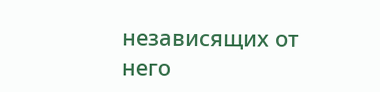независящих от него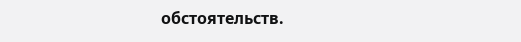обстоятельств.